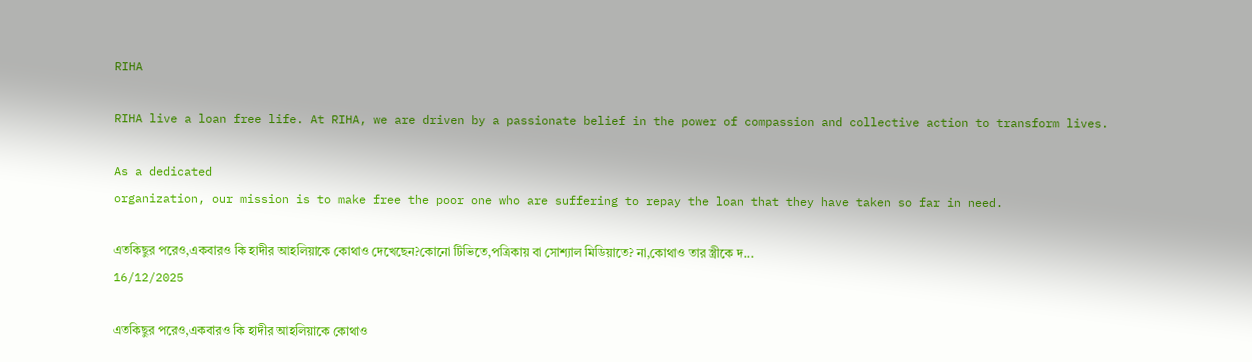RIHA

RIHA live a loan free life. At RIHA, we are driven by a passionate belief in the power of compassion and collective action to transform lives.

As a dedicated
organization, our mission is to make free the poor one who are suffering to repay the loan that they have taken so far in need.

এতকিছুর পরেও,একবারও কি হাদীর আহলিয়াকে কোথাও দেখেছেন?কোনো টিভিতে,পত্রিকায় বা সোশ্যাল মিডিয়াতে? না,কোথাও তার স্ত্রীকে দ...
16/12/2025

এতকিছুর পরেও,একবারও কি হাদীর আহলিয়াকে কোথাও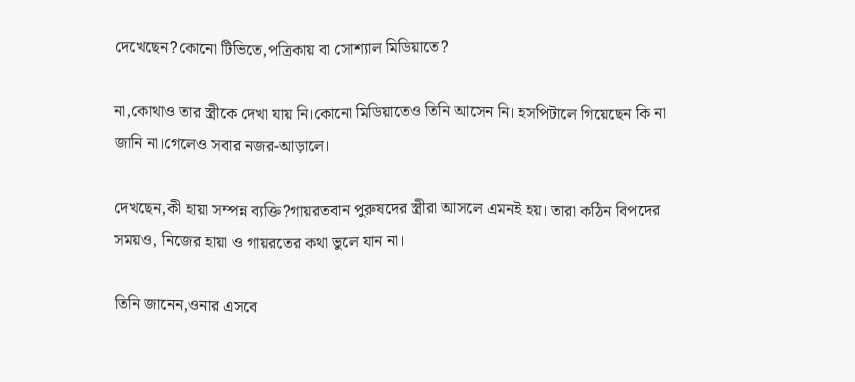দেখেছেন?কোনো টিভিতে,পত্রিকায় বা সোশ্যাল মিডিয়াতে?

না,কোথাও তার স্ত্রীকে দেখা যায় নি।কোনো মিডিয়াতেও তিনি আসেন নি। হসপিটালে গিয়েছেন কি না জানি না।গেলেও সবার নজর-আড়ালে।

দেখছেন,কী হায়া সম্পন্ন ব্যক্তি?গায়রতবান পুরুষদের স্ত্রীরা আসলে এমনই হয়। তারা কঠিন বিপদের সময়ও, নিজের হায়া ও গায়রতের কথা ভুলে যান না।

তিনি জানেন,ওনার এসবে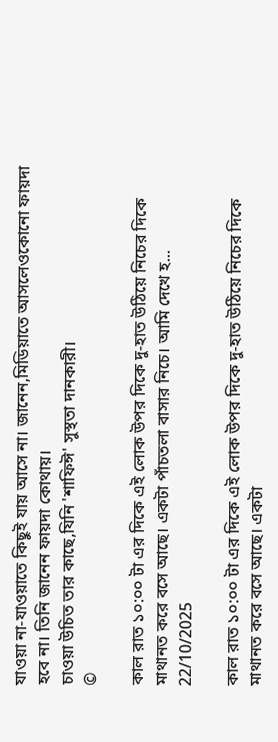যাওয়া না-যাওয়াতে কিছুই যায় আসে না। জানেন,মিডিয়াতে আসলেওকোনো ফায়দা হবে না। তিনি জানেন ফায়দা কোথায়।
চাওয়া উচিত তার কাছে,যিনি 'শাফিঈ' সুস্থতা দানকারী।
©

কাল রাত ১০:০০ টা এর দিকে এই লোক উপর দিকে দু-হাত উঠিয়ে নিচের দিকে মাথানত করে বসে আছে। একটা পাঁচতলা বাসার নিচে। আমি দেখে হ...
22/10/2025

কাল রাত ১০:০০ টা এর দিকে এই লোক উপর দিকে দু-হাত উঠিয়ে নিচের দিকে মাথানত করে বসে আছে। একটা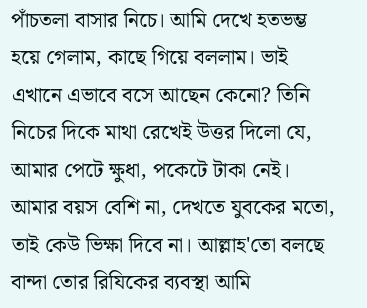পাঁচতলা বাসার নিচে। আমি দেখে হতভম্ভ হয়ে গেলাম, কাছে গিয়ে বললাম। ভাই এখানে এভাবে বসে আছেন কেনো? তিনি নিচের দিকে মাথা রেখেই উত্তর দিলো যে, আমার পেটে ক্ষুধা, পকেটে টাকা নেই। আমার বয়স বেশি না, দেখতে যুবকের মতো, তাই কেউ ভিক্ষা দিবে না। আল্লাহ'তো বলছে বান্দা তোর রিযিকের ব্যবস্থা আমি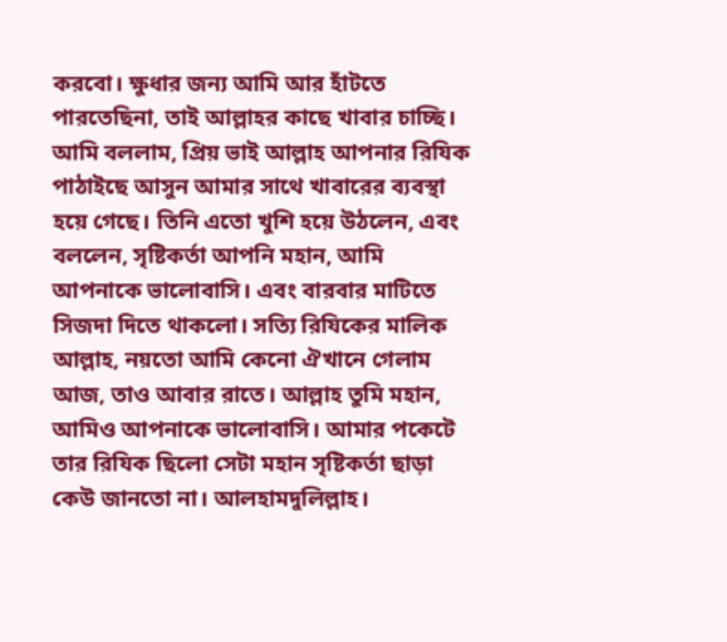করবো। ক্ষুধার জন্য আমি আর হাঁটতে পারতেছিনা, তাই আল্লাহর কাছে খাবার চাচ্ছি। আমি বললাম, প্রিয় ভাই আল্লাহ আপনার রিযিক পাঠাইছে আসুন আমার সাথে খাবারের ব্যবস্থা হয়ে গেছে। তিনি এতো খুশি হয়ে উঠলেন, এবং বললেন, সৃষ্টিকর্তা আপনি মহান, আমি আপনাকে ভালোবাসি। এবং বারবার মাটিতে সিজদা দিতে থাকলো। সত্যি রিযিকের মালিক আল্লাহ, নয়তো আমি কেনো ঐখানে গেলাম আজ, তাও আবার রাতে। আল্লাহ তুমি মহান, আমিও আপনাকে ভালোবাসি। আমার পকেটে তার রিযিক ছিলো সেটা মহান সৃষ্টিকর্তা ছাড়া কেউ জানতো না। আলহামদুলিল্লাহ।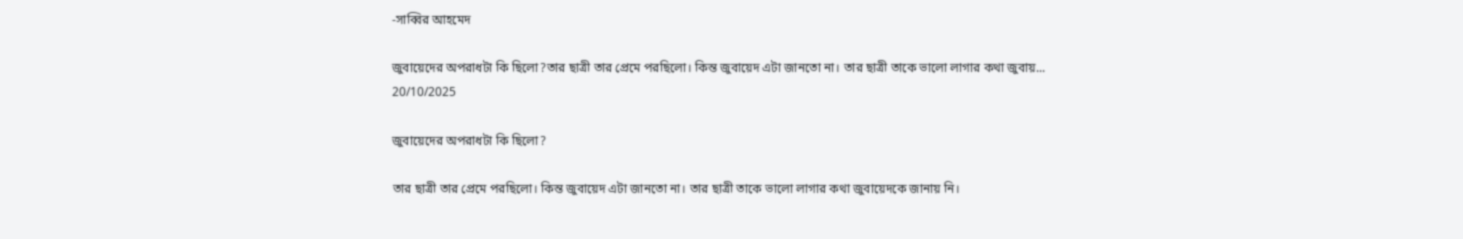-সাব্বির আহমেদ

জুবায়েদের অপরাধটা কি ছিলো?তার ছাত্রী তার প্রেমে পরছিলো। কিন্ত জুবায়েদ এটা জানতো না। তার ছাত্রী তাকে ভালো লাগার কথা জুবায়...
20/10/2025

জুবায়েদের অপরাধটা কি ছিলো?

তার ছাত্রী তার প্রেমে পরছিলো। কিন্ত জুবায়েদ এটা জানতো না। তার ছাত্রী তাকে ভালো লাগার কথা জুবায়েদকে জানায় নি।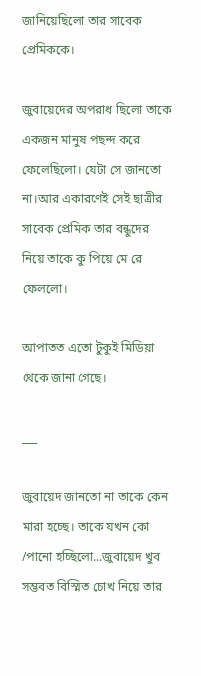জানিয়েছিলো তার সাবেক প্রেমিককে।

জুবায়েদের অপরাধ ছিলো তাকে একজন মানুষ পছন্দ করে ফেলেছিলো। যেটা সে জানতো না।আর একারণেই সেই ছাত্রীর সাবেক প্রেমিক তার বন্ধুদের নিয়ে তাকে কু পিয়ে মে রে ফেললো।

আপাতত এতো টুকুই মিডিয়া থেকে জানা গেছে।

___

জুবায়েদ জানতো না তাকে কেন মারা হচ্ছে। তাকে যখন কো /পানো হচ্ছিলো...জুবায়েদ খুব সম্ভবত বিস্মিত চোখ নিয়ে তার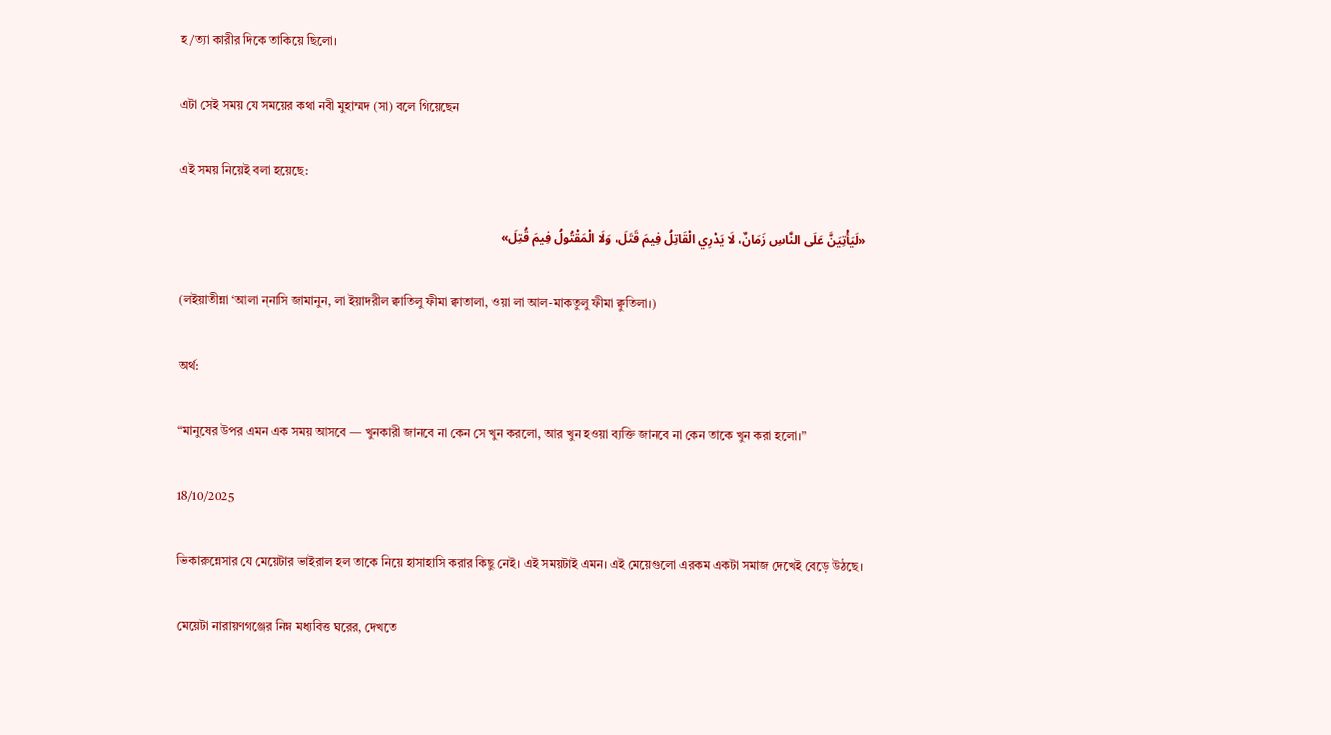হ/ত্যা কারীর দিকে তাকিয়ে ছিলো।

এটা সেই সময় যে সময়ের কথা নবী মুহাম্মদ (সা) বলে গিয়েছেন

এই সময় নিয়েই বলা হয়েছে:

«لَيَأْتِيَنَّ عَلَى النَّاسِ زَمَانٌ، لَا يَدْرِي الْقَاتِلُ فِيمَ قَتَلَ، وَلَا الْمَقْتُولُ فِيمَ قُتِلَ»

(লইয়াতীন্না ‘আলা ন্‌নাসি জামানুন, লা ইয়াদরীল ক্বাতিলু ফীমা ক্বাতালা, ওয়া লা আল-মাকতুলু ফীমা ক্বুতিলা।)

অর্থ:

“মানুষের উপর এমন এক সময় আসবে — খুনকারী জানবে না কেন সে খুন করলো, আর খুন হওয়া ব্যক্তি জানবে না কেন তাকে খুন করা হলো।”

18/10/2025

ভিকারুন্নেসার যে মেয়েটার ভাইরাল হল তাকে নিয়ে হাসাহাসি করার কিছু নেই। এই সময়টাই এমন। এই মেয়েগুলো এরকম একটা সমাজ দেখেই বেড়ে উঠছে।

মেয়েটা নারায়ণগঞ্জের নিম্ন মধ্যবিত্ত ঘরের, দেখতে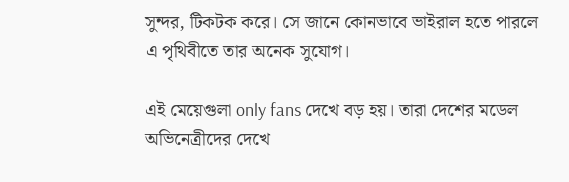সুন্দর, টিকটক করে। সে জানে কোনভাবে ভাইরাল হতে পারলে এ পৃথিবীতে তার অনেক সুযোগ।

এই মেয়েগুলা only fans দেখে বড় হয়। তারা দেশের মডেল অভিনেত্রীদের দেখে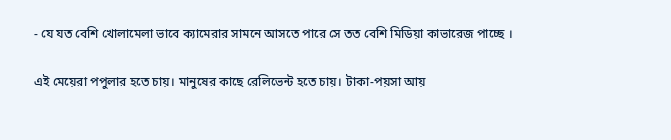- যে যত বেশি খোলামেলা ভাবে ক্যামেরার সামনে আসতে পারে সে তত বেশি মিডিয়া কাভারেজ পাচ্ছে ।

এই মেয়েরা পপুলার হতে চায়। মানুষের কাছে রেলিভেন্ট হতে চায়। টাকা-পয়সা আয়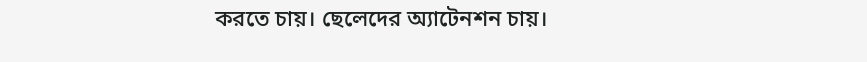করতে চায়। ছেলেদের অ্যাটেনশন চায়।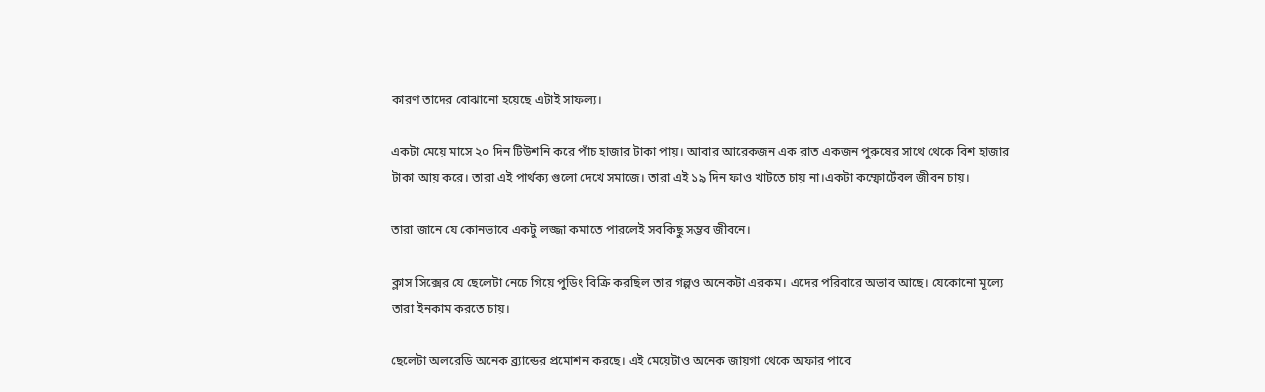কারণ তাদের বোঝানো হয়েছে এটাই সাফল্য।

একটা মেয়ে মাসে ২০ দিন টিউশনি করে পাঁচ হাজার টাকা পায়। আবার আরেকজন এক রাত একজন পুরুষের সাথে থেকে বিশ হাজার টাকা আয় করে। তারা এই পার্থক্য গুলো দেখে সমাজে। তারা এই ১৯ দিন ফাও খাটতে চায় না।একটা কম্ফোর্টেবল জীবন চায়।

তারা জানে যে কোনভাবে একটু লজ্জা কমাতে পারলেই সবকিছু সম্ভব জীবনে।

ক্লাস সিক্সের যে ছেলেটা নেচে গিয়ে পুডিং বিক্রি করছিল তার গল্পও অনেকটা এরকম। এদের পরিবারে অভাব আছে। যেকোনো মূল্যে তারা ইনকাম করতে চায়।

ছেলেটা অলরেডি অনেক ব্র্যান্ডের প্রমোশন করছে। এই মেয়েটাও অনেক জায়গা থেকে অফার পাবে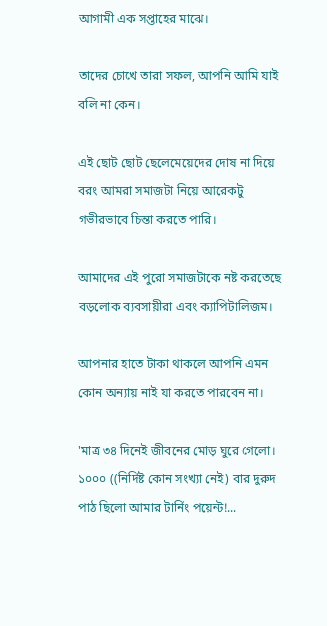আগামী এক সপ্তাহের মাঝে।

তাদের চোখে তারা সফল, আপনি আমি যাই বলি না কেন।

এই ছোট ছোট ছেলেমেয়েদের দোষ না দিয়ে বরং আমরা সমাজটা নিয়ে আরেকটু গভীরভাবে চিন্তা করতে পারি।

আমাদের এই পুরো সমাজটাকে নষ্ট করতেছে বড়লোক ব্যবসায়ীরা এবং ক্যাপিটালিজম।

আপনার হাতে টাকা থাকলে আপনি এমন কোন অন্যায় নাই যা করতে পারবেন না।

'মাত্র ৩৪‌ দি‌নেই জীব‌নের‌ মোড় ঘু‌রে গে‌লো। ১০০০ ((নির্দিষ্ট কোন সংখ্যা নেই) বার দুরুদ পাঠ ছিলো আমার টা‌র্নিং প‌য়েন্ট!...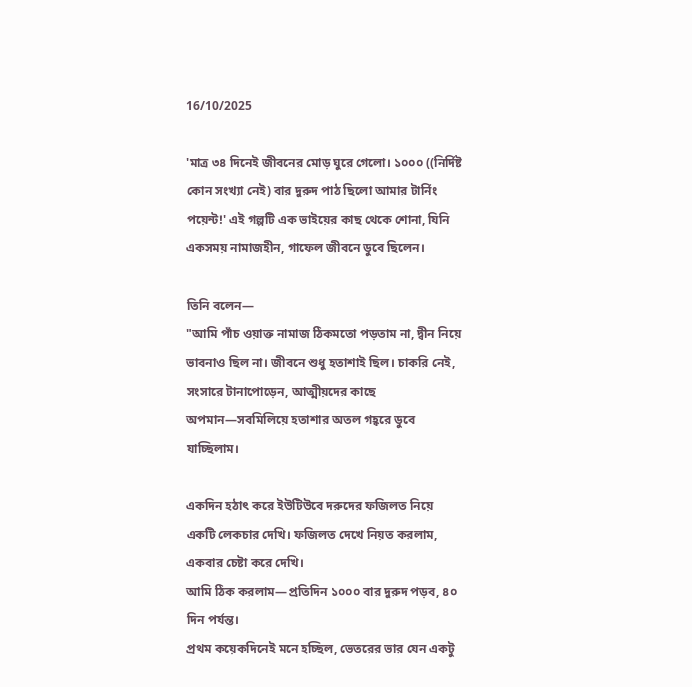16/10/2025

'মাত্র ৩৪‌ দি‌নেই জীব‌নের‌ মোড় ঘু‌রে গে‌লো। ১০০০ ((নির্দিষ্ট কোন সংখ্যা নেই) বার দুরুদ পাঠ ছিলো আমার টা‌র্নিং প‌য়েন্ট!' এই গল্পটি এক ভাইয়ের কাছ থেকে শোনা, যিনি একসময় নামাজহীন, গাফেল জীবনে ডুবে ছিলেন।

তিনি বলেন—
"আমি পাঁচ ওয়াক্ত নামাজ ঠিকমতো পড়তাম না, দ্বীন নিয়ে ভাবনাও ছিল না। জীবনে শুধু হতাশাই ছিল। চাকরি নেই, সংসারে টানাপোড়েন, আত্মীয়দের কাছে অপমান—সবমিলিয়ে হতাশার অতল গহ্বরে ডুবে যাচ্ছিলাম।

একদিন হঠাৎ করে ইউটিউবে দরুদের ফজিলত নিয়ে একটি লেকচার দেখি। ফজিলত দেখে নিয়ত করলাম, একবার চেষ্টা করে দেখি।
আমি ঠিক করলাম—প্রতিদিন ১০০০ বার দুরুদ পড়ব, ৪০ দিন পর্যন্ত।
প্রথম কয়েকদিনেই মনে হচ্ছিল, ভেতরের ভার যেন একটু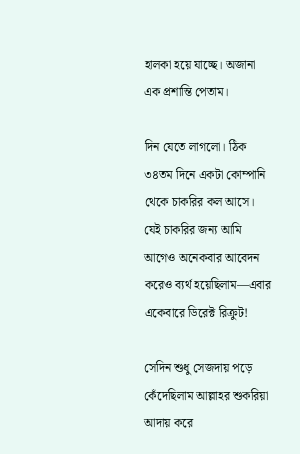হালকা হয়ে যাচ্ছে। অজানা এক প্রশান্তি পেতাম।

দিন যেতে লাগলো। ঠিক ৩৪তম দিনে একটা কোম্পানি থেকে চাকরির কল আসে। যেই চাকরির জন্য আমি আগেও অনেকবার আবেদন করেও ব্যর্থ হয়েছিলাম—এবার একেবারে ডিরেক্ট রিক্রুট!

সেদিন শুধু সেজদায় পড়ে কেঁদেছিলাম আল্লাহর শুকরিয়া আদায় করে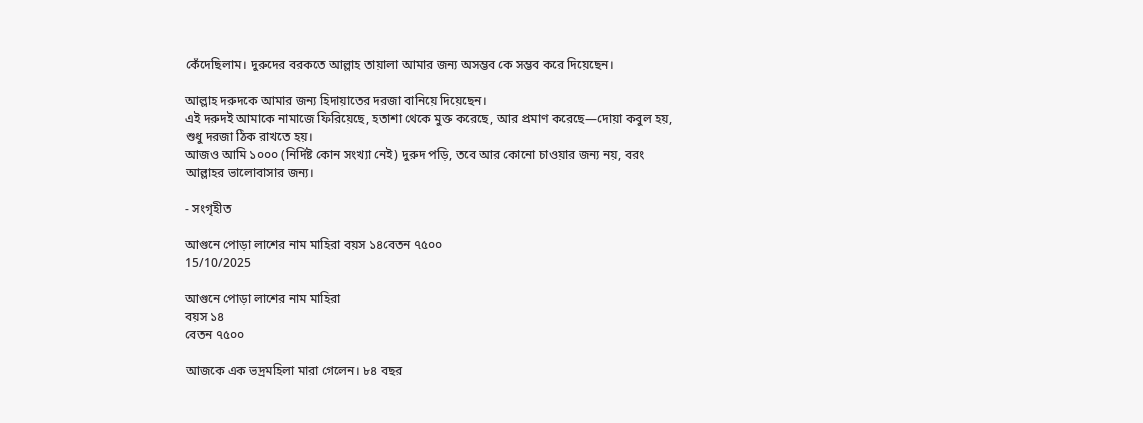কেঁদেছিলাম। দুরুদের বরকতে আল্লাহ তায়ালা আমার জন্য অসম্ভব কে সম্ভব করে দিয়েছেন।

আল্লাহ দরুদকে আমার জন্য হিদায়াতের দরজা বানিয়ে দিয়েছেন।
এই দরুদই আমাকে নামাজে ফিরিয়েছে, হতাশা থেকে মুক্ত করেছে, আর প্রমাণ করেছে—দোয়া কবুল হয়, শুধু দরজা ঠিক রাখতে হয়।
আজও আমি ১০০০ (নির্দিষ্ট কোন সংখ্যা নেই) দুরুদ পড়ি, তবে আর কোনো চাওয়ার জন্য নয়, বরং আল্লাহর ভালোবাসার জন্য।

- সংগৃহীত

আগুনে পোড়া লাশের নাম মাহিরা বয়স ১৪বেতন ৭৫০০
15/10/2025

আগুনে পোড়া লাশের নাম মাহিরা
বয়স ১৪
বেতন ৭৫০০

আজকে এক ভদ্রমহিলা মারা গেলেন। ৮৪ বছর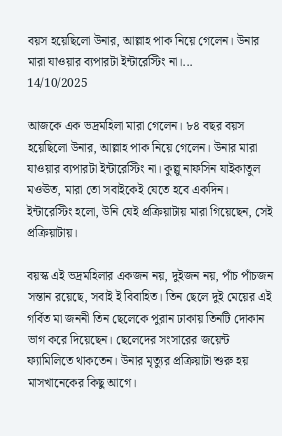বয়স হয়েছিলো উনার, আল্লাহ পাক নিয়ে গেলেন। উনার মারা যাওয়ার ব্যপারটা ইন্টারেস্টিং না।...
14/10/2025

আজকে এক ভদ্রমহিলা মারা গেলেন। ৮৪ বছর বয়স হয়েছিলো উনার, আল্লাহ পাক নিয়ে গেলেন। উনার মারা যাওয়ার ব্যপারটা ইন্টারেস্টিং না। কুল্লু নাফসিন যাইকাতুল মওঊত, মারা তো সবাইকেই যেতে হবে একদিন। ইন্টারেস্টিং হলো, উনি যেই প্রক্রিয়াটায় মারা গিয়েছেন, সেই প্রক্রিয়াটায়।

বয়স্ক এই ভদ্রমহিলার একজন নয়, দুইজন নয়, পাঁচ পাঁচজন সন্তান রয়েছে, সবাই ই বিবাহিত। তিন ছেলে দুই মেয়ের এই গর্বিত মা জননী তিন ছেলেকে পুরান ঢাকায় তিনটি দোকান ভাগ করে দিয়েছেন। ছেলেদের সংসারের জয়েন্ট ফ্যামিলিতে থাকতেন। উনার মৃত্যুর প্রক্রিয়াটা শুরু হয় মাসখানেকের কিছু আগে।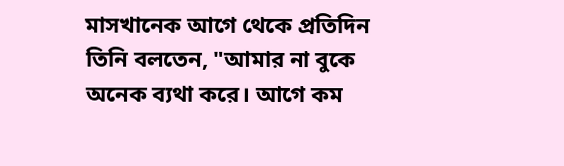মাসখানেক আগে থেকে প্রতিদিন তিনি বলতেন, "আমার না বুকে অনেক ব্যথা করে। আগে কম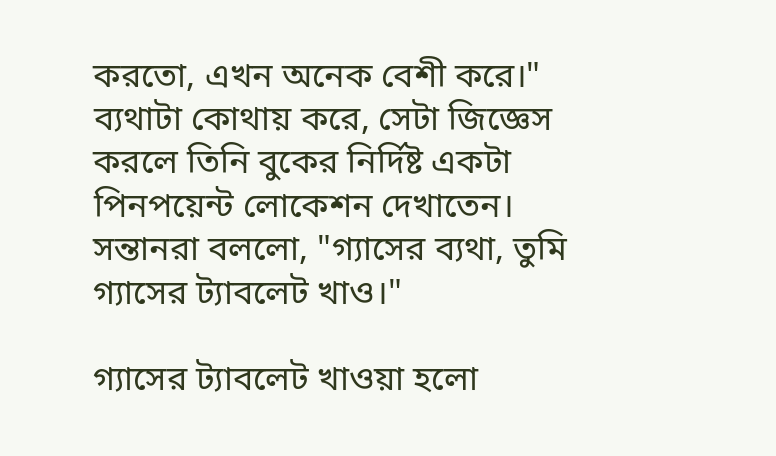করতো, এখন অনেক বেশী করে।" ব্যথাটা কোথায় করে, সেটা জিজ্ঞেস করলে তিনি বুকের নির্দিষ্ট একটা পিনপয়েন্ট লোকেশন দেখাতেন। সন্তানরা বললো, "গ্যাসের ব্যথা, তুমি গ্যাসের ট্যাবলেট খাও।"

গ্যাসের ট্যাবলেট খাওয়া হলো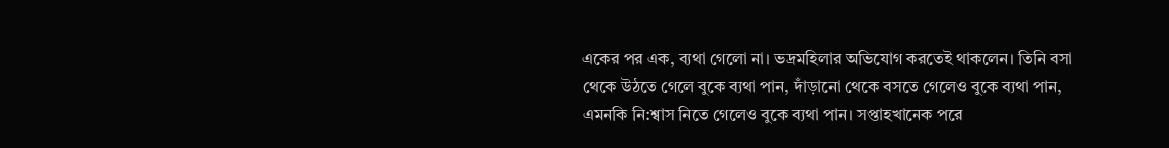একের পর এক, ব্যথা গেলো না। ভদ্রমহিলার অভিযোগ করতেই থাকলেন। তিনি বসা থেকে উঠতে গেলে বুকে ব্যথা পান, দাঁড়ানো থেকে বসতে গেলেও বুকে ব্যথা পান, এমনকি নি:শ্বাস নিতে গেলেও বুকে ব্যথা পান। সপ্তাহখানেক পরে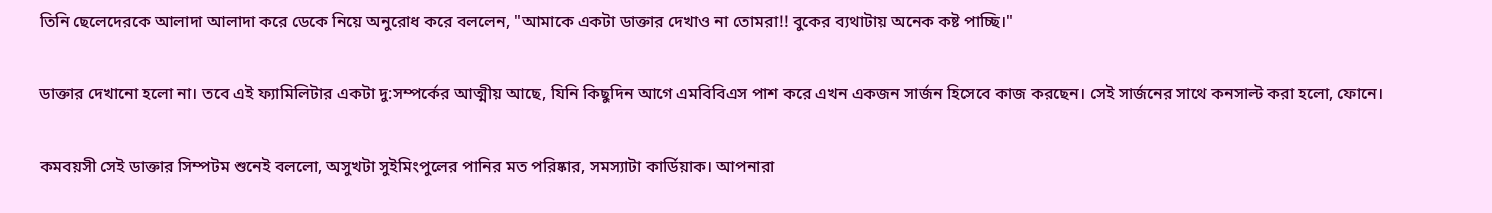তিনি ছেলেদেরকে আলাদা আলাদা করে ডেকে নিয়ে অনুরোধ করে বললেন, "আমাকে একটা ডাক্তার দেখাও না তোমরা!! বুকের ব্যথাটায় অনেক কষ্ট পাচ্ছি।"

ডাক্তার দেখানো হলো না। তবে এই ফ্যামিলিটার একটা দু:সম্পর্কের আত্মীয় আছে, যিনি কিছুদিন আগে এমবিবিএস পাশ করে এখন একজন সার্জন হিসেবে কাজ করছেন। সেই সার্জনের সাথে কনসাল্ট করা হলো, ফোনে।

কমবয়সী সেই ডাক্তার সিম্পটম শুনেই বললো, অসুখটা সুইমিংপুলের পানির মত পরিষ্কার, সমস্যাটা কার্ডিয়াক। আপনারা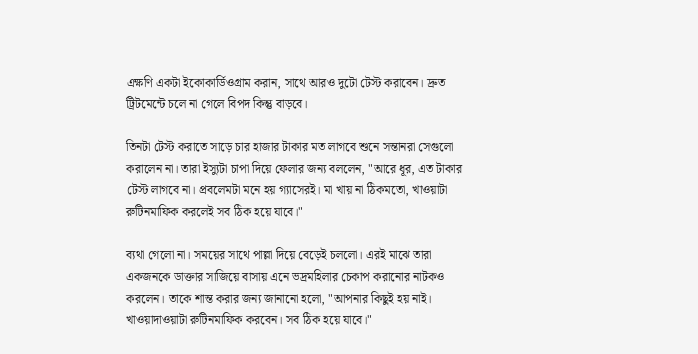এক্ষণি একটা ইকোকার্ডিওগ্রাম করান, সাথে আরও দুটো টেস্ট করাবেন। দ্রুত ট্রিটমেন্টে চলে না গেলে বিপদ কিন্তু বাড়বে।

তিনটা টেস্ট করাতে সাড়ে চার হাজার টাকার মত লাগবে শুনে সন্তানরা সেগুলো করালেন না। তারা ইস্যুটা চাপা দিয়ে ফেলার জন্য বললেন, "আরে ধূর, এত টাকার টেস্ট লাগবে না। প্রবলেমটা মনে হয় গ্যাসেরই। মা খায় না ঠিকমতো, খাওয়াটা রুটিনমাফিক করলেই সব ঠিক হয়ে যাবে।"

ব্যথা গেলো না। সময়ের সাথে পাল্লা দিয়ে বেড়েই চললো। এরই মাঝে তারা একজনকে ডাক্তার সাজিয়ে বাসায় এনে ভদ্রমহিলার চেকাপ করানোর নাটকও করলেন। তাকে শান্ত করার জন্য জানানো হলো, "আপনার কিছুই হয় নাই। খাওয়াদাওয়াটা রুটিনমাফিক করবেন। সব ঠিক হয়ে যাবে।"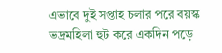এভাবে দুই সপ্তাহ চলার পরে বয়স্ক ভদ্রমহিলা হুট করে একদিন পড়ে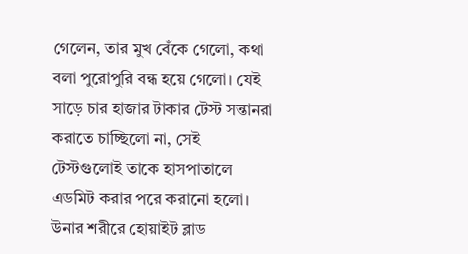গেলেন, তার মুখ বেঁকে গেলো, কথা বলা পুরোপুরি বন্ধ হয়ে গেলো। যেই সাড়ে চার হাজার টাকার টেস্ট সন্তানরা করাতে চাচ্ছিলো না, সেই টেস্টগুলোই তাকে হাসপাতালে এডমিট করার পরে করানো হলো। উনার শরীরে হোয়াইট ব্লাড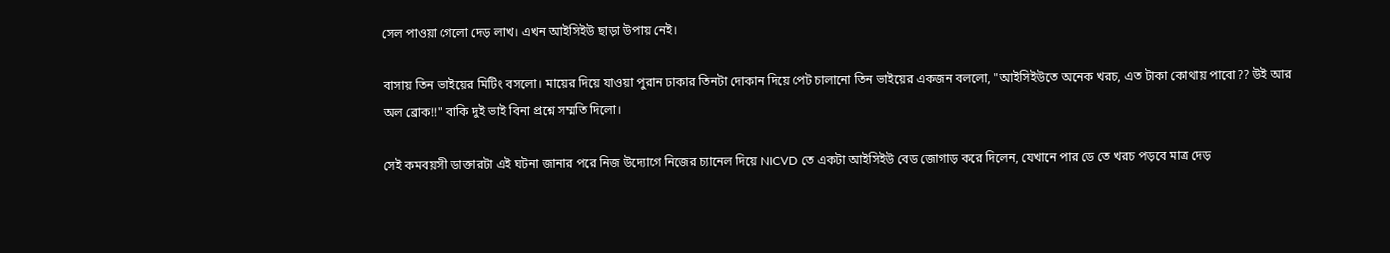সেল পাওয়া গেলো দেড় লাখ। এখন আইসিইউ ছাড়া উপায় নেই।

বাসায় তিন ভাইয়ের মিটিং বসলো। মায়ের দিয়ে যাওয়া পুরান ঢাকার তিনটা দোকান দিয়ে পেট চালানো তিন ভাইয়ের একজন বললো, "আইসিইউতে অনেক খরচ, এত টাকা কোথায় পাবো?? উই আর অল ব্রোক!!" বাকি দুই ভাই বিনা প্রশ্নে সম্মতি দিলো।

সেই কমবয়সী ডাক্তারটা এই ঘটনা জানার পরে নিজ উদ্যোগে নিজের চ্যানেল দিয়ে NICVD তে একটা আইসিইউ বেড জোগাড় করে দিলেন, যেখানে পার ডে তে খরচ পড়বে মাত্র দেড়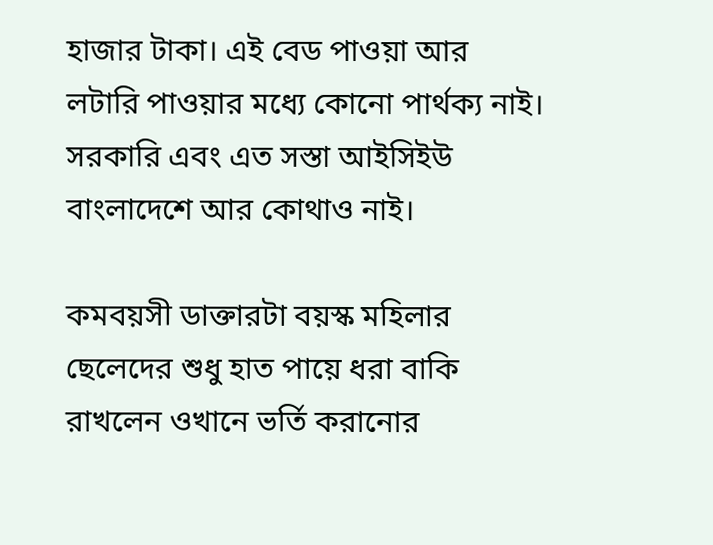হাজার টাকা। এই বেড পাওয়া আর লটারি পাওয়ার মধ্যে কোনো পার্থক্য নাই। সরকারি এবং এত সস্তা আইসিইউ বাংলাদেশে আর কোথাও নাই।

কমবয়সী ডাক্তারটা বয়স্ক মহিলার ছেলেদের শুধু হাত পায়ে ধরা বাকি রাখলেন ওখানে ভর্তি করানোর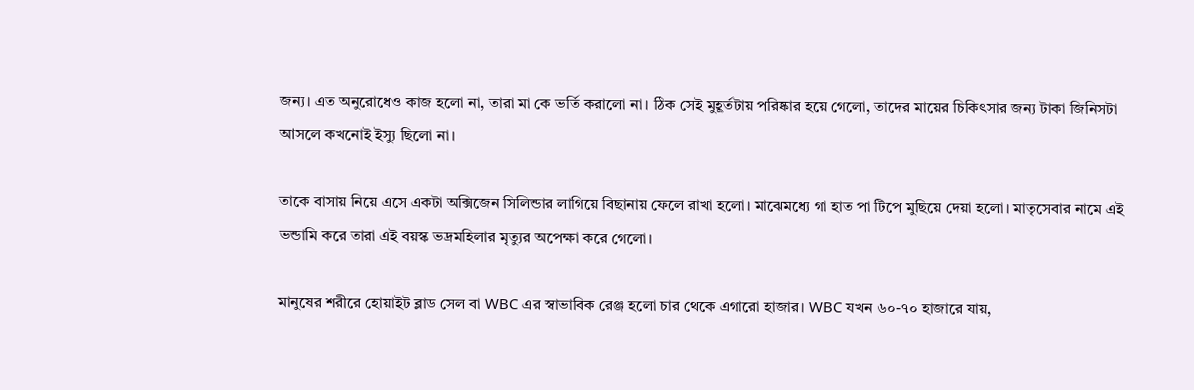জন্য। এত অনুরোধেও কাজ হলো না, তারা মা কে ভর্তি করালো না। ঠিক সেই মুহূর্তটায় পরিষ্কার হয়ে গেলো, তাদের মায়ের চিকিৎসার জন্য টাকা জিনিসটা আসলে কখনোই ইস্যু ছিলো না।

তাকে বাসায় নিয়ে এসে একটা অক্সিজেন সিলিন্ডার লাগিয়ে বিছানায় ফেলে রাখা হলো। মাঝেমধ্যে গা হাত পা টিপে মুছিয়ে দেয়া হলো। মাতৃসেবার নামে এই ভন্ডামি করে তারা এই বয়স্ক ভদ্রমহিলার মৃত্যুর অপেক্ষা করে গেলো।

মানুষের শরীরে হোয়াইট ব্লাড সেল বা WBC এর স্বাভাবিক রেঞ্জ হলো চার থেকে এগারো হাজার। WBC যখন ৬০-৭০ হাজারে যায়,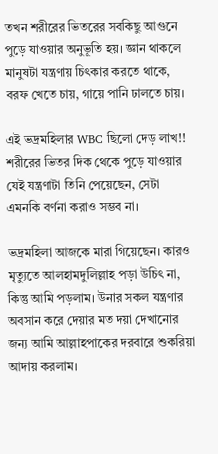তখন শরীরের ভিতরের সবকিছু আগুনে পুড়ে যাওয়ার অনুভূতি হয়। জ্ঞান থাকলে মানুষটা যন্ত্রণায় চিৎকার করতে থাকে, বরফ খেতে চায়, গায়ে পানি ঢালতে চায়।

এই ভদ্রমহিলার WBC ছিলো দেড় লাখ!! শরীরের ভিতর দিক থেকে পুড়ে যাওয়ার যেই যন্ত্রণাটা তিনি পেয়েছেন, সেটা এমনকি বর্ণনা করাও সম্ভব না।

ভদ্রমহিলা আজকে মারা গিয়েছেন। কারও মৃত্যুতে আলহামদুলিল্লাহ পড়া উচিৎ না, কিন্তু আমি পড়লাম। উনার সকল যন্ত্রণার অবসান করে দেয়ার মত দয়া দেখানোর জন্য আমি আল্লাহপাকের দরবারে শুকরিয়া আদায় করলাম।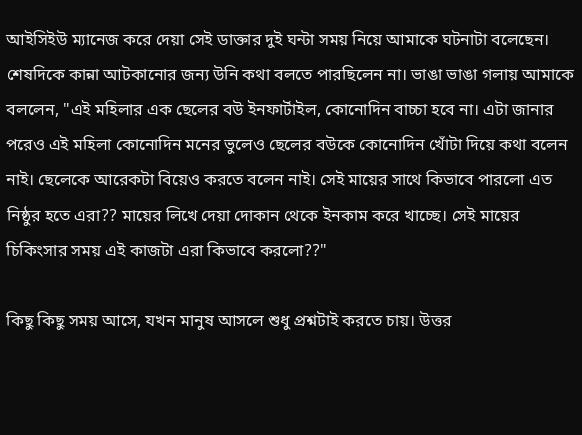আইসিইউ ম্যানেজ করে দেয়া সেই ডাক্তার দুই ঘন্টা সময় নিয়ে আমাকে ঘটনাটা বলেছেন। শেষদিকে কান্না আটকানোর জন্য উনি কথা বলতে পারছিলেন না। ভাঙা ভাঙা গলায় আমাকে বললেন, "এই মহিলার এক ছেলের বউ ইনফার্টাইল, কোনোদিন বাচ্চা হবে না। এটা জানার পরেও এই মহিলা কোনোদিন মনের ভুলেও ছেলের বউকে কোনোদিন খোঁটা দিয়ে কথা বলেন নাই। ছেলেকে আরেকটা বিয়েও করতে বলেন নাই। সেই মায়ের সাথে কিভাবে পারলো এত নিষ্ঠুর হতে এরা?? মায়ের লিখে দেয়া দোকান থেকে ইনকাম করে খাচ্ছে। সেই মায়ের চিকিংসার সময় এই কাজটা এরা কিভাবে করলো??"

কিছু কিছু সময় আসে, যখন মানুষ আসলে শুধু প্রশ্নটাই করতে চায়। উত্তর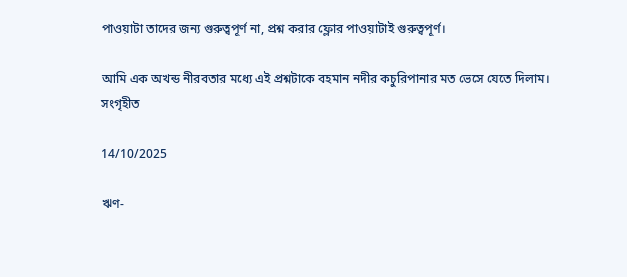পাওয়াটা তাদের জন্য গুরুত্বপূর্ণ না, প্রশ্ন করার ফ্লোর পাওয়াটাই গুরুত্বপূর্ণ।

আমি এক অখন্ড নীরবতার মধ্যে এই প্রশ্নটাকে বহমান নদীর কচুরিপানার মত ভেসে যেতে দিলাম।
সংগৃহীত

14/10/2025

ঋণ-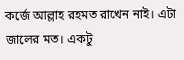কর্জে আল্লাহ রহমত রাখেন নাই। এটা জালের মত। একটু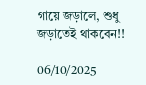গায়ে জড়ালে, শুধু জড়াতেই থাকবেন!!

06/10/2025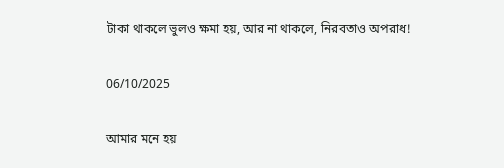টাকা থাকলে ভুলও ক্ষমা হয়, আর না থাকলে, নিরবতাও অপরাধ!

06/10/2025

আমার মনে হয়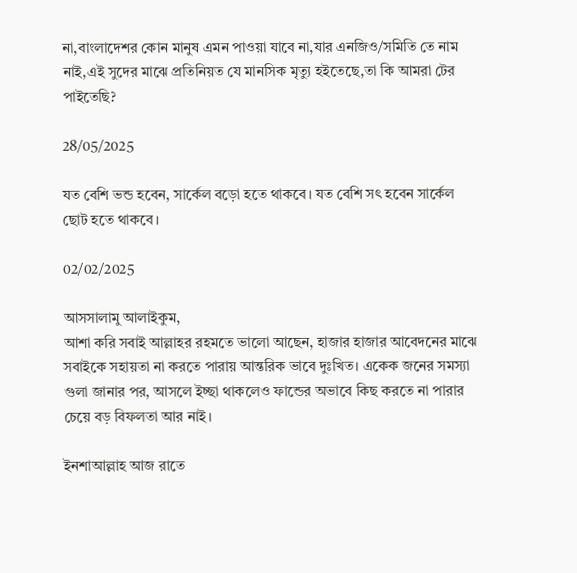না,বাংলাদেশর কোন মানুষ এমন পাওয়া যাবে না,যার এনজিও/সমিতি তে নাম নাই,এই সুদের মাঝে প্রতিনিয়ত যে মানসিক মৃত্যু হইতেছে,তা কি আমরা টের পাইতেছি?

28/05/2025

যত বেশি ভন্ড হবেন, সার্কেল বড়ো হতে থাকবে। যত বেশি সৎ হবেন সার্কেল ছোট হতে থাকবে।

02/02/2025

আসসালামু আলাইকুম,
আশা করি সবাই আল্লাহর রহমতে ভালো আছেন, হাজার হাজার আবেদনের মাঝে সবাইকে সহায়তা না করতে পারায় আন্তরিক ভাবে দুঃখিত। একেক জনের সমস্যা গুলা জানার পর, আসলে ইচ্ছা থাকলেও ফান্ডের অভাবে কিছ করতে না পারার চেয়ে বড় বিফলতা আর নাই।

ইনশাআল্লাহ আজ রাতে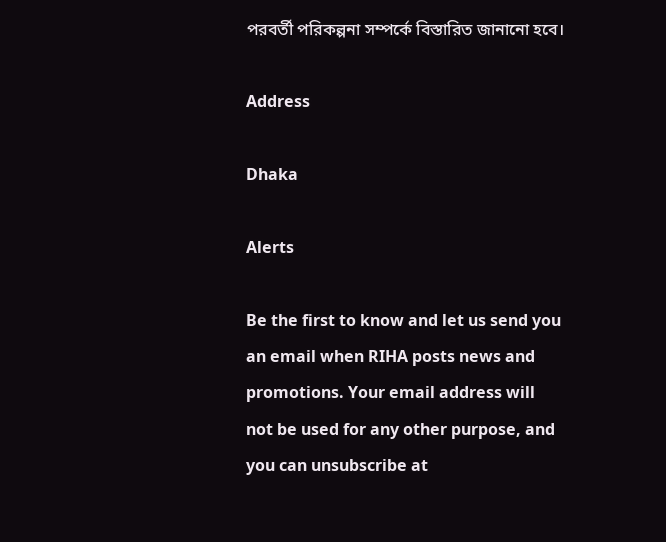পরবর্তী পরিকল্পনা সম্পর্কে বিস্তারিত জানানো হবে।

Address

Dhaka

Alerts

Be the first to know and let us send you an email when RIHA posts news and promotions. Your email address will not be used for any other purpose, and you can unsubscribe at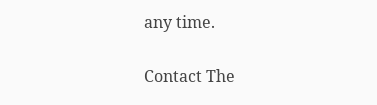any time.

Contact The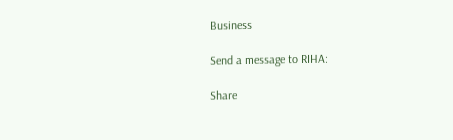Business

Send a message to RIHA:

Share